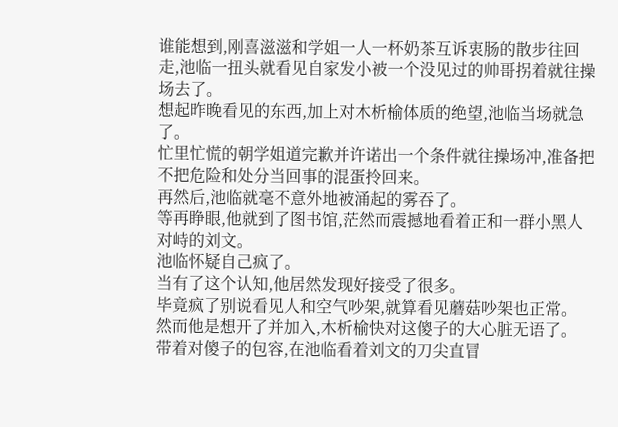谁能想到,刚喜滋滋和学姐一人一杯奶茶互诉衷肠的散步往回走,池临一扭头就看见自家发小被一个没见过的帅哥拐着就往操场去了。
想起昨晚看见的东西,加上对木析榆体质的绝望,池临当场就急了。
忙里忙慌的朝学姐道完歉并许诺出一个条件就往操场冲,准备把不把危险和处分当回事的混蛋拎回来。
再然后,池临就毫不意外地被涌起的雾吞了。
等再睁眼,他就到了图书馆,茫然而震撼地看着正和一群小黑人对峙的刘文。
池临怀疑自己疯了。
当有了这个认知,他居然发现好接受了很多。
毕竟疯了别说看见人和空气吵架,就算看见蘑菇吵架也正常。
然而他是想开了并加入,木析榆快对这傻子的大心脏无语了。
带着对傻子的包容,在池临看着刘文的刀尖直冒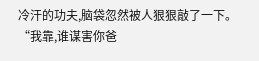冷汗的功夫,脑袋忽然被人狠狠敲了一下。
“我靠,谁谋害你爸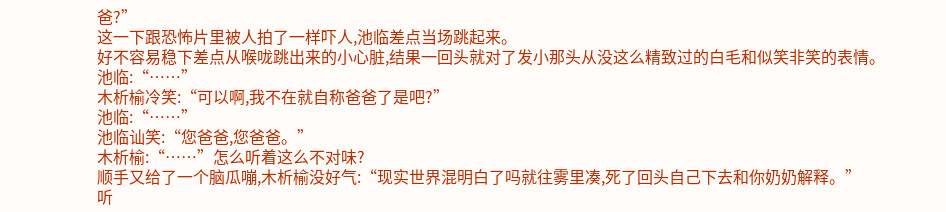爸?”
这一下跟恐怖片里被人拍了一样吓人,池临差点当场跳起来。
好不容易稳下差点从喉咙跳出来的小心脏,结果一回头就对了发小那头从没这么精致过的白毛和似笑非笑的表情。
池临:“……”
木析榆冷笑:“可以啊,我不在就自称爸爸了是吧?”
池临:“……”
池临讪笑:“您爸爸,您爸爸。”
木析榆:“……”怎么听着这么不对味?
顺手又给了一个脑瓜嘣,木析榆没好气:“现实世界混明白了吗就往雾里凑,死了回头自己下去和你奶奶解释。”
听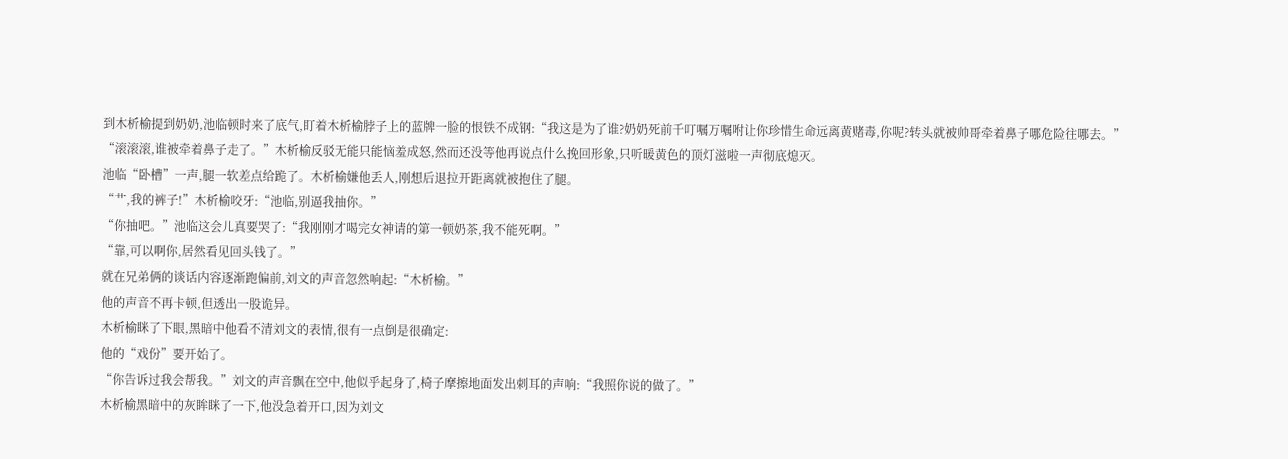到木析榆提到奶奶,池临顿时来了底气,盯着木析榆脖子上的蓝牌一脸的恨铁不成钢:“我这是为了谁?奶奶死前千叮嘱万嘱咐让你珍惜生命远离黄赌毒,你呢?转头就被帅哥牵着鼻子哪危险往哪去。”
“滚滚滚,谁被牵着鼻子走了。”木析榆反驳无能只能恼羞成怒,然而还没等他再说点什么挽回形象,只听暖黄色的顶灯滋啦一声彻底熄灭。
池临“卧槽”一声,腿一软差点给跪了。木析榆嫌他丢人,刚想后退拉开距离就被抱住了腿。
“艹,我的裤子!”木析榆咬牙:“池临,别逼我抽你。”
“你抽吧。”池临这会儿真要哭了:“我刚刚才喝完女神请的第一顿奶茶,我不能死啊。”
“靠,可以啊你,居然看见回头钱了。”
就在兄弟俩的谈话内容逐渐跑偏前,刘文的声音忽然响起:“木析榆。”
他的声音不再卡顿,但透出一股诡异。
木析榆眯了下眼,黑暗中他看不清刘文的表情,很有一点倒是很确定:
他的“戏份”要开始了。
“你告诉过我会帮我。”刘文的声音飘在空中,他似乎起身了,椅子摩擦地面发出刺耳的声响:“我照你说的做了。”
木析榆黑暗中的灰眸眯了一下,他没急着开口,因为刘文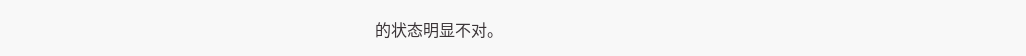的状态明显不对。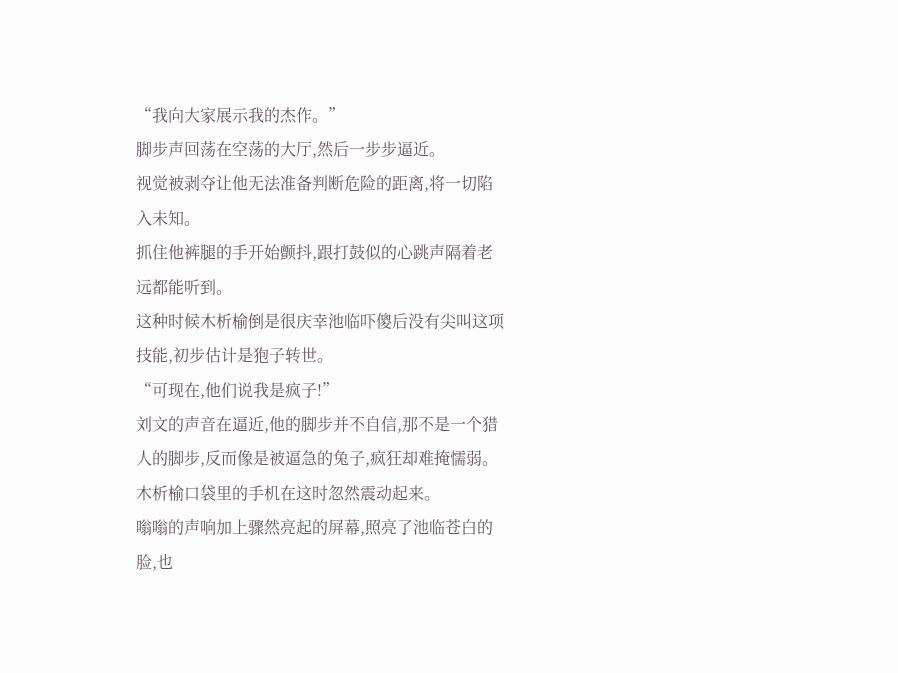“我向大家展示我的杰作。”
脚步声回荡在空荡的大厅,然后一步步逼近。
视觉被剥夺让他无法准备判断危险的距离,将一切陷入未知。
抓住他裤腿的手开始颤抖,跟打鼓似的心跳声隔着老远都能听到。
这种时候木析榆倒是很庆幸池临吓傻后没有尖叫这项技能,初步估计是狍子转世。
“可现在,他们说我是疯子!”
刘文的声音在逼近,他的脚步并不自信,那不是一个猎人的脚步,反而像是被逼急的兔子,疯狂却难掩懦弱。
木析榆口袋里的手机在这时忽然震动起来。
嗡嗡的声响加上骤然亮起的屏幕,照亮了池临苍白的脸,也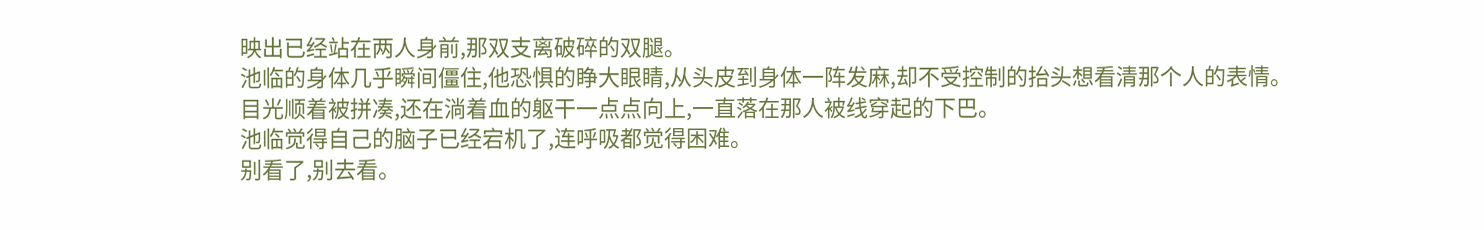映出已经站在两人身前,那双支离破碎的双腿。
池临的身体几乎瞬间僵住,他恐惧的睁大眼睛,从头皮到身体一阵发麻,却不受控制的抬头想看清那个人的表情。
目光顺着被拼凑,还在淌着血的躯干一点点向上,一直落在那人被线穿起的下巴。
池临觉得自己的脑子已经宕机了,连呼吸都觉得困难。
别看了,别去看。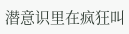潜意识里在疯狂叫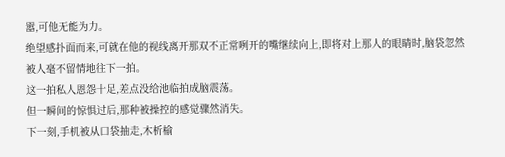嚣,可他无能为力。
绝望感扑面而来,可就在他的视线离开那双不正常咧开的嘴继续向上,即将对上那人的眼睛时,脑袋忽然被人毫不留情地往下一拍。
这一拍私人恩怨十足,差点没给池临拍成脑震荡。
但一瞬间的惊惧过后,那种被操控的感觉骤然消失。
下一刻,手机被从口袋抽走,木析榆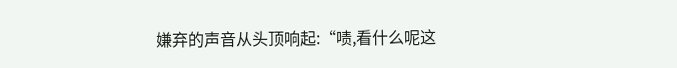嫌弃的声音从头顶响起:“啧,看什么呢这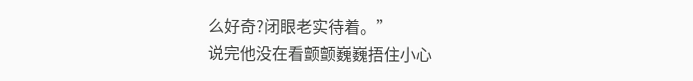么好奇?闭眼老实待着。”
说完他没在看颤颤巍巍捂住小心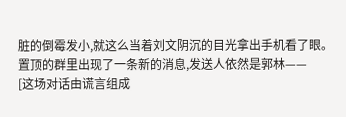脏的倒霉发小,就这么当着刘文阴沉的目光拿出手机看了眼。
置顶的群里出现了一条新的消息,发送人依然是郭林——
[这场对话由谎言组成